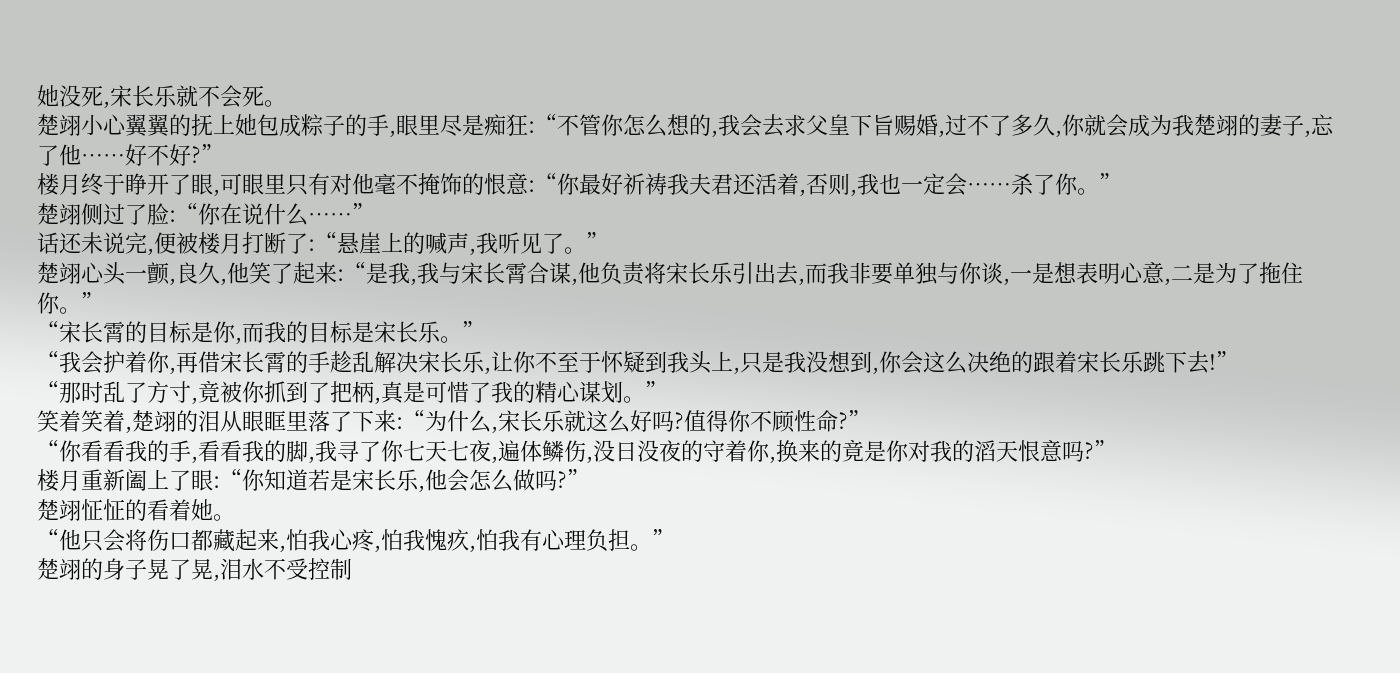她没死,宋长乐就不会死。
楚翊小心翼翼的抚上她包成粽子的手,眼里尽是痴狂:“不管你怎么想的,我会去求父皇下旨赐婚,过不了多久,你就会成为我楚翊的妻子,忘了他……好不好?”
楼月终于睁开了眼,可眼里只有对他毫不掩饰的恨意:“你最好祈祷我夫君还活着,否则,我也一定会……杀了你。”
楚翊侧过了脸:“你在说什么……”
话还未说完,便被楼月打断了:“悬崖上的喊声,我听见了。”
楚翊心头一颤,良久,他笑了起来:“是我,我与宋长霄合谋,他负责将宋长乐引出去,而我非要单独与你谈,一是想表明心意,二是为了拖住你。”
“宋长霄的目标是你,而我的目标是宋长乐。”
“我会护着你,再借宋长霄的手趁乱解决宋长乐,让你不至于怀疑到我头上,只是我没想到,你会这么决绝的跟着宋长乐跳下去!”
“那时乱了方寸,竟被你抓到了把柄,真是可惜了我的精心谋划。”
笑着笑着,楚翊的泪从眼眶里落了下来:“为什么,宋长乐就这么好吗?值得你不顾性命?”
“你看看我的手,看看我的脚,我寻了你七天七夜,遍体鳞伤,没日没夜的守着你,换来的竟是你对我的滔天恨意吗?”
楼月重新阖上了眼:“你知道若是宋长乐,他会怎么做吗?”
楚翊怔怔的看着她。
“他只会将伤口都藏起来,怕我心疼,怕我愧疚,怕我有心理负担。”
楚翊的身子晃了晃,泪水不受控制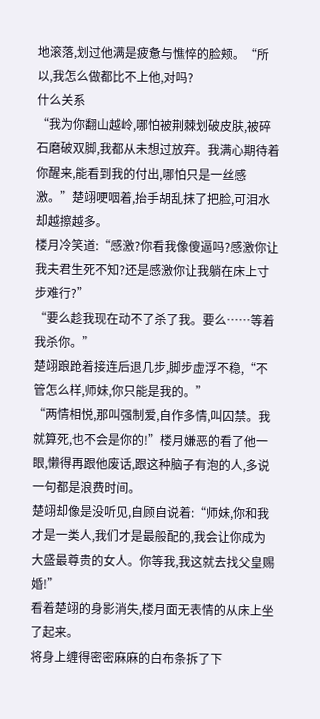地滚落,划过他满是疲惫与憔悴的脸颊。“所以,我怎么做都比不上他,对吗?
什么关系
“我为你翻山越岭,哪怕被荆棘划破皮肤,被碎石磨破双脚,我都从未想过放弃。我满心期待着你醒来,能看到我的付出,哪怕只是一丝感激。”楚翊哽咽着,抬手胡乱抹了把脸,可泪水却越擦越多。
楼月冷笑道:“感激?你看我像傻逼吗?感激你让我夫君生死不知?还是感激你让我躺在床上寸步难行?”
“要么趁我现在动不了杀了我。要么……等着我杀你。”
楚翊踉跄着接连后退几步,脚步虚浮不稳,“不管怎么样,师妹,你只能是我的。”
“两情相悦,那叫强制爱,自作多情,叫囚禁。我就算死,也不会是你的!”楼月嫌恶的看了他一眼,懒得再跟他废话,跟这种脑子有泡的人,多说一句都是浪费时间。
楚翊却像是没听见,自顾自说着:“师妹,你和我才是一类人,我们才是最般配的,我会让你成为大盛最尊贵的女人。你等我,我这就去找父皇赐婚!”
看着楚翊的身影消失,楼月面无表情的从床上坐了起来。
将身上缠得密密麻麻的白布条拆了下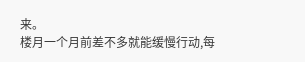来。
楼月一个月前差不多就能缓慢行动,每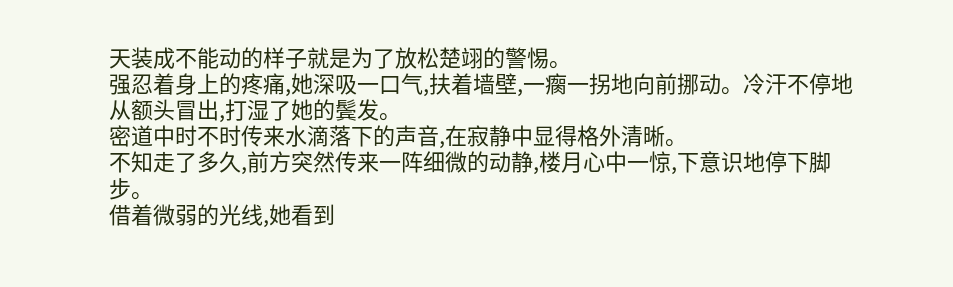天装成不能动的样子就是为了放松楚翊的警惕。
强忍着身上的疼痛,她深吸一口气,扶着墙壁,一瘸一拐地向前挪动。冷汗不停地从额头冒出,打湿了她的鬓发。
密道中时不时传来水滴落下的声音,在寂静中显得格外清晰。
不知走了多久,前方突然传来一阵细微的动静,楼月心中一惊,下意识地停下脚步。
借着微弱的光线,她看到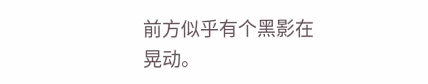前方似乎有个黑影在晃动。